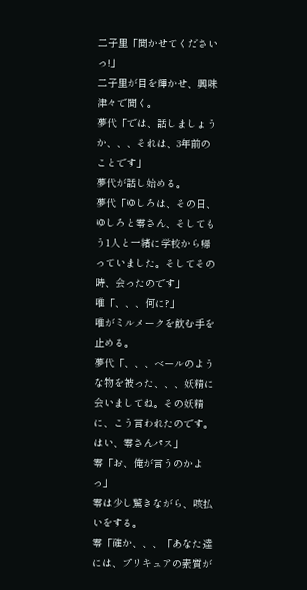二子里「聞かせてくださいっ!」
二子里が目を輝かせ、興味津々で聞く。
夢代「では、話しましょうか、、、それは、3年前のことです」
夢代が話し始める。
夢代「ゆしろは、その日、ゆしろと零さん、そしてもう1人と一緒に学校から帰っていました。そしてその時、会ったのです」
唯「、、、何に?」
唯がミルメークを飲む手を止める。
夢代「、、、ベールのような物を被った、、、妖精に会いましてね。その妖精に、こう言われたのです。はい、零さんパス」
零「お、俺が言うのかよっ」
零は少し驚きながら、咳払いをする。
零「確か、、、「あなた達には、プリキュアの素質が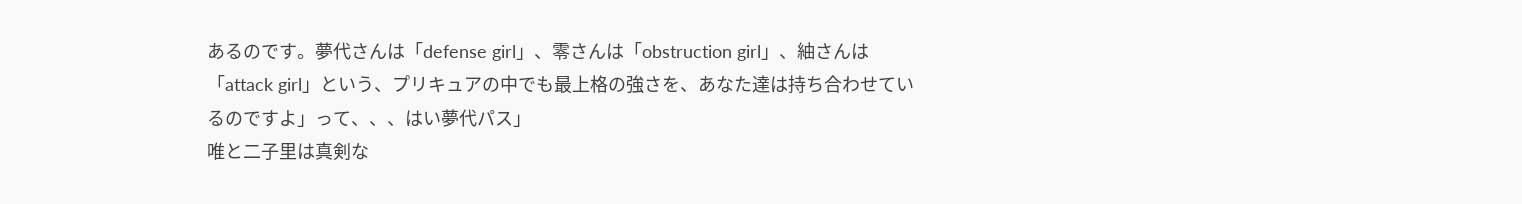あるのです。夢代さんは「defense girl」、零さんは「obstruction girl」、紬さんは「attack girl」という、プリキュアの中でも最上格の強さを、あなた達は持ち合わせているのですよ」って、、、はい夢代パス」
唯と二子里は真剣な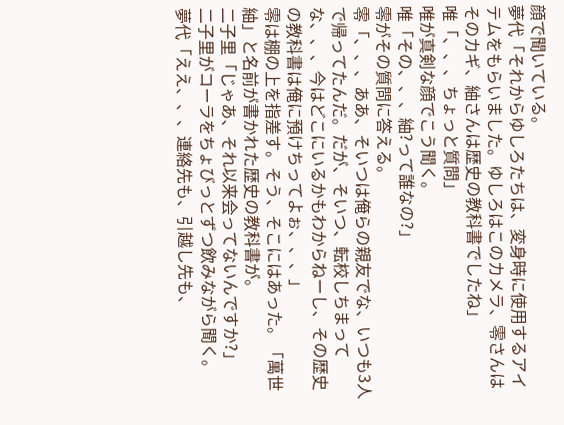顔で聞いている。
夢代「それからゆしろたちは、変身時に使用するアイテムをもらいました。ゆしろはこのカメラ、零さんはそのカギ、紬さんは歴史の教科書でしたね」
唯「、、、ちょっと質問」
唯が真剣な顔でこう聞く。
唯「その、、、紬?って誰なの?」
零がその質問に答える。
零「、、、ああ、そいつは俺らの親友でな、いつも3人で帰ってたんだ。だが、そいつ、転校しちまってな、、、今はどこにいるかもわからねーし、その歴史の教科書は俺に預けちってよぉ、、、」
零は棚の上を指差す。そう、そこにはあった。「萬世 紬」と名前が書かれた歴史の教科書が。
二子里「じゃあ、それ以来会ってないんですか?」
二子里がコーラをちょびっとずつ飲みながら聞く。
夢代「ええ、、、連絡先も、引越し先も、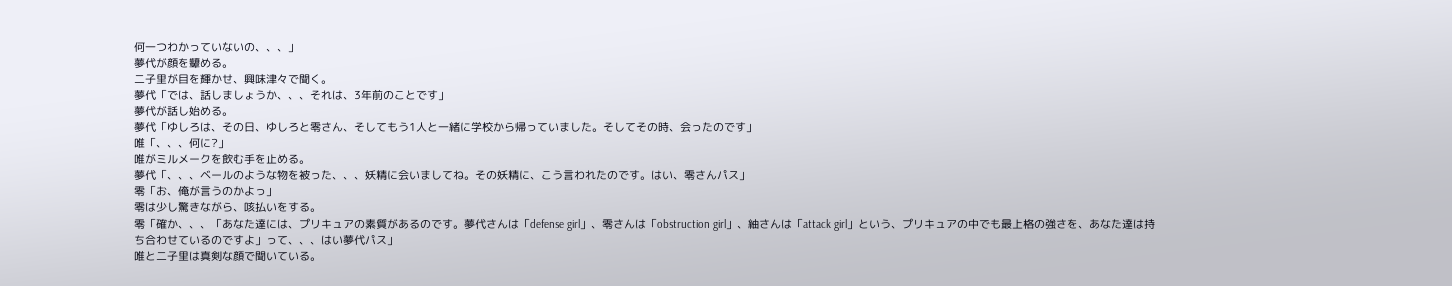何一つわかっていないの、、、」
夢代が顔を顰める。
二子里が目を輝かせ、興味津々で聞く。
夢代「では、話しましょうか、、、それは、3年前のことです」
夢代が話し始める。
夢代「ゆしろは、その日、ゆしろと零さん、そしてもう1人と一緒に学校から帰っていました。そしてその時、会ったのです」
唯「、、、何に?」
唯がミルメークを飲む手を止める。
夢代「、、、ベールのような物を被った、、、妖精に会いましてね。その妖精に、こう言われたのです。はい、零さんパス」
零「お、俺が言うのかよっ」
零は少し驚きながら、咳払いをする。
零「確か、、、「あなた達には、プリキュアの素質があるのです。夢代さんは「defense girl」、零さんは「obstruction girl」、紬さんは「attack girl」という、プリキュアの中でも最上格の強さを、あなた達は持ち合わせているのですよ」って、、、はい夢代パス」
唯と二子里は真剣な顔で聞いている。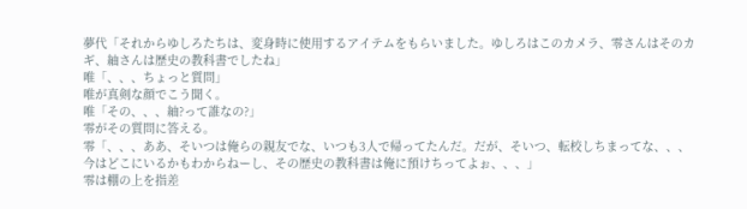夢代「それからゆしろたちは、変身時に使用するアイテムをもらいました。ゆしろはこのカメラ、零さんはそのカギ、紬さんは歴史の教科書でしたね」
唯「、、、ちょっと質問」
唯が真剣な顔でこう聞く。
唯「その、、、紬?って誰なの?」
零がその質問に答える。
零「、、、ああ、そいつは俺らの親友でな、いつも3人で帰ってたんだ。だが、そいつ、転校しちまってな、、、今はどこにいるかもわからねーし、その歴史の教科書は俺に預けちってよぉ、、、」
零は棚の上を指差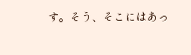す。そう、そこにはあっ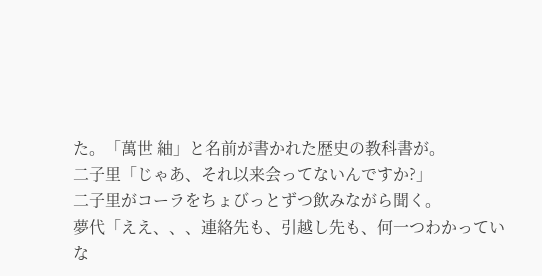た。「萬世 紬」と名前が書かれた歴史の教科書が。
二子里「じゃあ、それ以来会ってないんですか?」
二子里がコーラをちょびっとずつ飲みながら聞く。
夢代「ええ、、、連絡先も、引越し先も、何一つわかっていな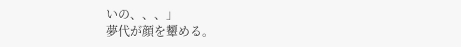いの、、、」
夢代が顔を顰める。